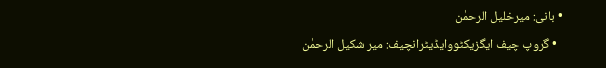• بانی: میرخلیل الرحمٰن
  • گروپ چیف ایگزیکٹووایڈیٹرانچیف: میر شکیل الرحمٰن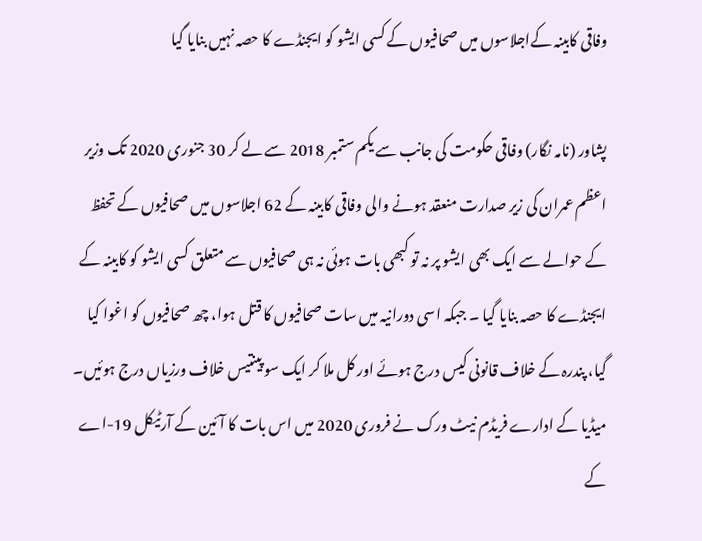وفاقی کابینہ کےاجلاسوں میں صحافیوں کے کسی ایشو کو ایجنڈے کا حصہ نہیں بنایا گیا

پشاور (نامہ نگار) وفاقی حکومت کی جانب سے یکم ستمبر 2018 سے لے کر 30 جنوری 2020 تک وزیر اعظم عمران کی زیر صدارت منعقد ہونے والی وفاقی کابینہ کے 62 اجلاسوں میں صحافیوں کے تحفظ کے حوالے سے ایک بھی ایشو پر نہ تو کبھی بات ہوئی نہ ہی صحافیوں سے متعلق کسی ایشو کو کابینہ کے ایجنڈے کا حصہ بنایا گیا ۔ جبکہ اسی دورانیہ میں سات صحافیوں کا قتل ہوا، چھ صحافیوں کو اغوا کیا گیا، پندرہ کے خلاف قانونی کیس درج ہوئے اور کل ملا کر ایک سو پینتیس خلاف ورزیاں درج ہوئیں۔ میڈیا کے ادارے فریڈم نیٹ ورک نے فروری 2020 میں اس بات کا آئین کے آرٹیکل 19-اے کے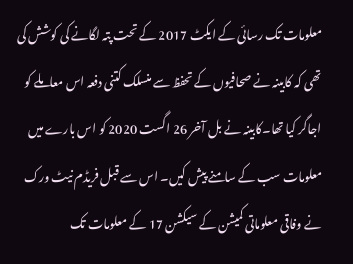معلومات تک رسائی کے ایکٹ 2017 کے تحت پتہ لگانے کی کوشش کی تھی کہ کابینہ نے صحافیوں کے تحفظ سے منسلک کتنی دفعہ اس معاملے کو اجاگر کیا تھا۔کابینہ نے بل آخر 26 اگست 2020 کو اس بارے میں معلومات سب کے سامنے پیش کیں۔ اس سے قبل فریڈم نیٹ ورک نے وفاقی معلوماتی کمیشن کے سیکشن 17 کے معلومات تک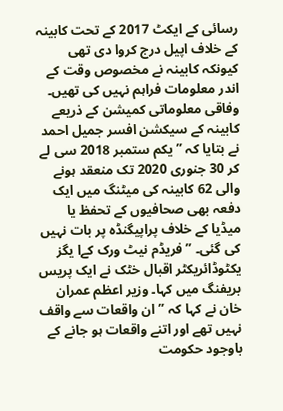رسائی کے ایکٹ 2017 کے تحت کابینہ کے خلاف اپیل درج کروا دی تھی کیونکہ کابینہ نے مخصوص وقت کے اندر معلومات فراہم نہیں کی تھیں۔ وفاقی معلوماتی کمیشن کے ذریعے کابینہ کے سیکشن افسر جمیل احمد نے بتایا کہ ”یکم ستمبر 2018 سی لے کر 30 جنوری 2020 تک منعقد ہونے والی 62 کابینہ کی میٹنگ میں ایک دفعہ بھی صحافیوں کے تحفظ یا میڈیا کے خلاف پراپیگنڈہ پر بات نہیں کی گئی۔ ” فریڈم نیٹ ورک کےا یگز یکٹوڈائریکٹر اقبال خٹک نے ایک پریس بریفنگ میں کہا۔ وزیر اعظم عمران خان نے کہا کہ ”ان واقعات سے واقف نہیں تھے اور اتنے واقعات ہو جانے کے باوجود حکومت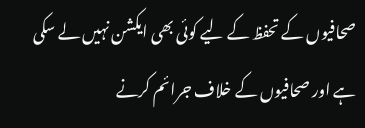صحافیوں کے تحفظ کے لیے کوئی بھی ایکشن نہیں لے سکی ہے اور صحافیوں کے خلاف جرائم کرنے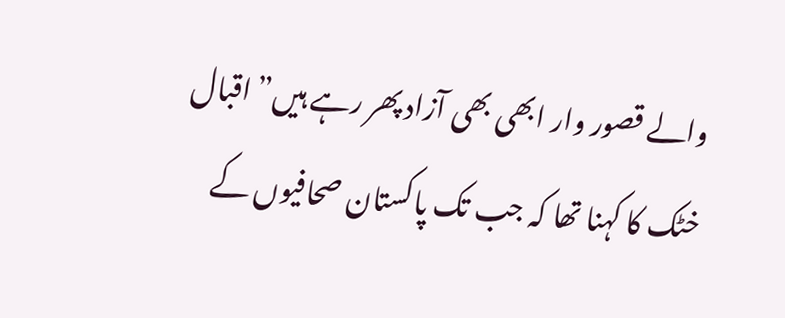والے قصور وار ابھی بھی آزاد پھر رہے ہیں” اقبال خٹک کا کہنا تھا کہ جب تک پاکستان صحافیوں کے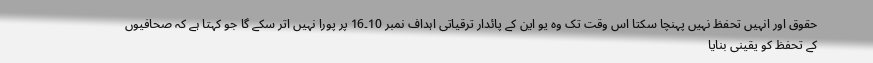حقوق اور انہیں تحفظ نہیں پہنچا سکتا اس وقت تک وہ یو این کے پائدار ترقیاتی اہداف نمبر 10۔16 پر پورا نہیں اتر سکے گا جو کہتا ہے کہ صحافیوں کے تحفظ کو یقینی بنایا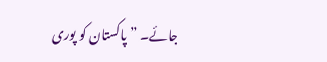جائے۔ ”پاکستان کو پوری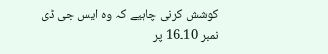کوشش کرنی چاہیے کہ وہ ایس جی ڈی نمبر 10۔16 پر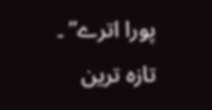پورا اترے” ۔
تازہ ترین